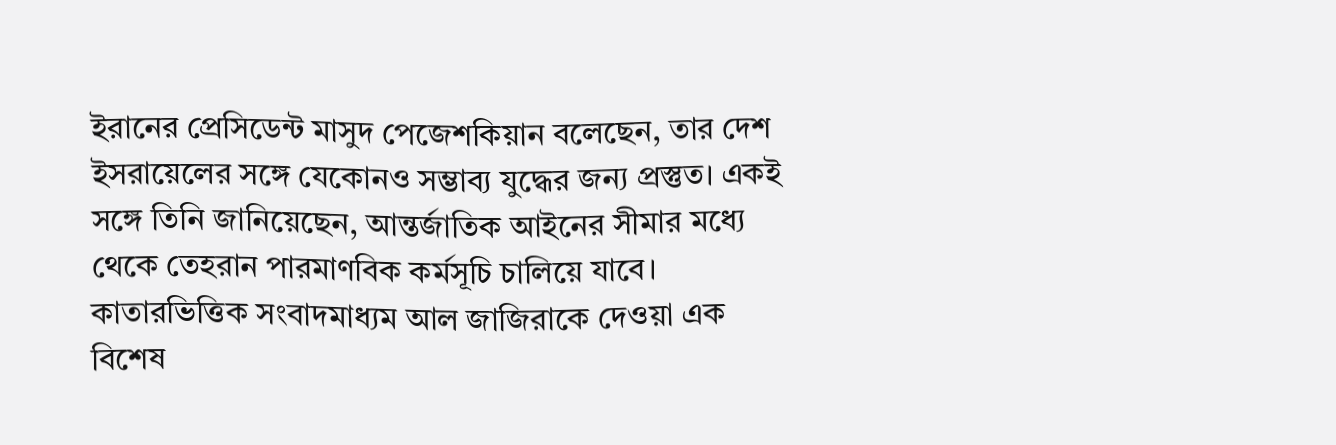ইরানের প্রেসিডেন্ট মাসুদ পেজেশকিয়ান বলেছেন, তার দেশ ইসরায়েলের সঙ্গে যেকোনও সম্ভাব্য যুদ্ধের জন্য প্রস্তুত। একই সঙ্গে তিনি জানিয়েছেন, আন্তর্জাতিক আইনের সীমার মধ্যে থেকে তেহরান পারমাণবিক কর্মসূচি চালিয়ে যাবে। কাতারভিত্তিক সংবাদমাধ্যম আল জাজিরাকে দেওয়া এক বিশেষ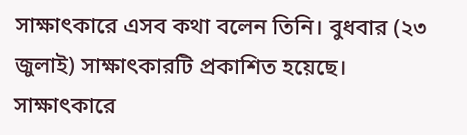সাক্ষাৎকারে এসব কথা বলেন তিনি। বুধবার (২৩ জুলাই) সাক্ষাৎকারটি প্রকাশিত হয়েছে।
সাক্ষাৎকারে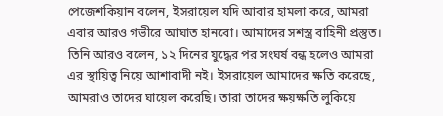পেজেশকিয়ান বলেন, ইসরায়েল যদি আবার হামলা করে, আমরা এবার আরও গভীরে আঘাত হানবো। আমাদের সশস্ত্র বাহিনী প্রস্তুত।
তিনি আরও বলেন, ১২ দিনের যুদ্ধের পর সংঘর্ষ বন্ধ হলেও আমরা এর স্থায়িত্ব নিয়ে আশাবাদী নই। ইসরায়েল আমাদের ক্ষতি করেছে, আমরাও তাদের ঘায়েল করেছি। তারা তাদের ক্ষয়ক্ষতি লুকিয়ে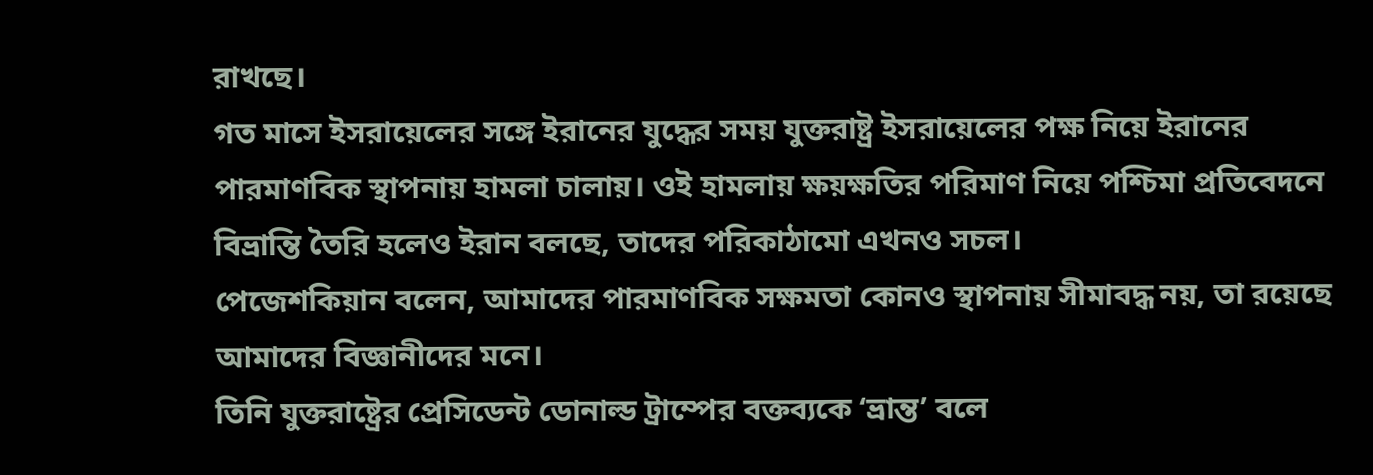রাখছে।
গত মাসে ইসরায়েলের সঙ্গে ইরানের যুদ্ধের সময় যুক্তরাষ্ট্র ইসরায়েলের পক্ষ নিয়ে ইরানের পারমাণবিক স্থাপনায় হামলা চালায়। ওই হামলায় ক্ষয়ক্ষতির পরিমাণ নিয়ে পশ্চিমা প্রতিবেদনে বিভ্রান্তি তৈরি হলেও ইরান বলছে, তাদের পরিকাঠামো এখনও সচল।
পেজেশকিয়ান বলেন, আমাদের পারমাণবিক সক্ষমতা কোনও স্থাপনায় সীমাবদ্ধ নয়, তা রয়েছে আমাদের বিজ্ঞানীদের মনে।
তিনি যুক্তরাষ্ট্রের প্রেসিডেন্ট ডোনাল্ড ট্রাম্পের বক্তব্যকে ‘ভ্রান্ত’ বলে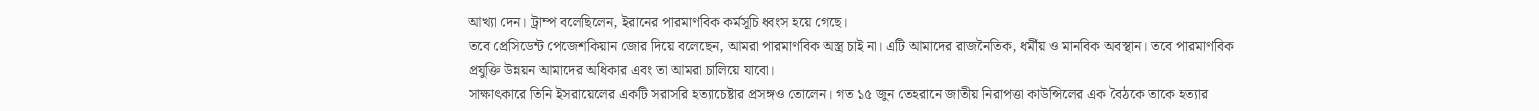আখ্যা দেন। ট্রাম্প বলেছিলেন, ইরানের পারমাণবিক কর্মসূচি ধ্বংস হয়ে গেছে।
তবে প্রেসিডেন্ট পেজেশকিয়ান জোর দিয়ে বলেছেন, আমরা পারমাণবিক অস্ত্র চাই না। এটি আমাদের রাজনৈতিক, ধর্মীয় ও মানবিক অবস্থান। তবে পারমাণবিক প্রযুক্তি উন্নয়ন আমাদের অধিকার এবং তা আমরা চালিয়ে যাবো।
সাক্ষাৎকারে তিনি ইসরায়েলের একটি সরাসরি হত্যাচেষ্টার প্রসঙ্গও তোলেন। গত ১৫ জুন তেহরানে জাতীয় নিরাপত্তা কাউন্সিলের এক বৈঠকে তাকে হত্যার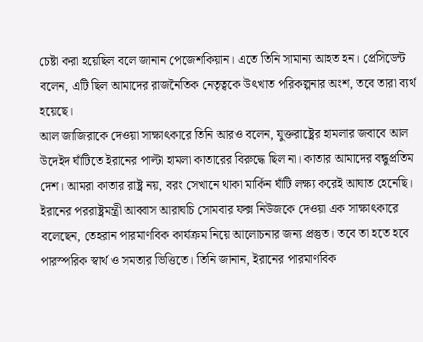চেষ্টা করা হয়েছিল বলে জানান পেজেশকিয়ান। এতে তিনি সামান্য আহত হন। প্রেসিডেন্ট বলেন, এটি ছিল আমাদের রাজনৈতিক নেতৃত্বকে উৎখাত পরিকল্পনার অংশ, তবে তারা ব্যর্থ হয়েছে।
আল জাজিরাকে দেওয়া সাক্ষাৎকারে তিনি আরও বলেন, যুক্তরাষ্ট্রের হামলার জবাবে আল উদেইদ ঘাঁটিতে ইরানের পাল্টা হামলা কাতারের বিরুদ্ধে ছিল না। কাতার আমাদের বন্ধুপ্রতিম দেশ। আমরা কাতার রাষ্ট্র নয়, বরং সেখানে থাকা মার্কিন ঘাঁটি লক্ষ্য করেই আঘাত হেনেছি।
ইরানের পররাষ্ট্রমন্ত্রী আব্বাস আরাঘচি সোমবার ফক্স নিউজকে দেওয়া এক সাক্ষাৎকারে বলেছেন, তেহরান পারমাণবিক কার্যক্রম নিয়ে আলোচনার জন্য প্রস্তুত। তবে তা হতে হবে পারস্পরিক স্বার্থ ও সমতার ভিত্তিতে। তিনি জানান, ইরানের পারমাণবিক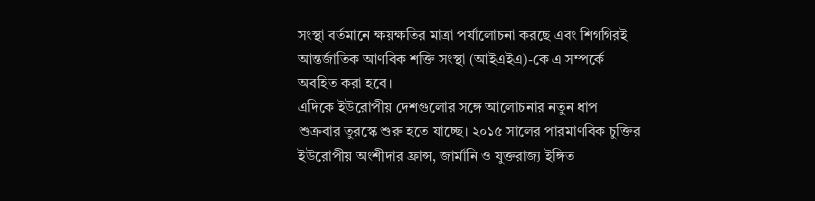সংস্থা বর্তমানে ক্ষয়ক্ষতির মাত্রা পর্যালোচনা করছে এবং শিগগিরই আন্তর্জাতিক আণবিক শক্তি সংস্থা (আইএইএ)-কে এ সম্পর্কে অবহিত করা হবে।
এদিকে ইউরোপীয় দেশগুলোর সঙ্গে আলোচনার নতুন ধাপ শুক্রবার তুরস্কে শুরু হতে যাচ্ছে। ২০১৫ সালের পারমাণবিক চুক্তির ইউরোপীয় অংশীদার ফ্রান্স, জার্মানি ও যুক্তরাজ্য ইঙ্গিত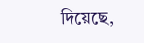দিয়েছে,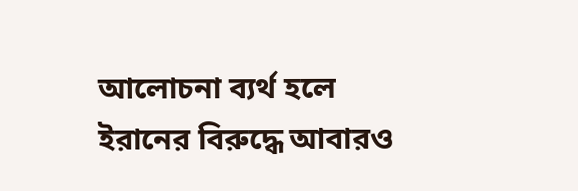আলোচনা ব্যর্থ হলে ইরানের বিরুদ্ধে আবারও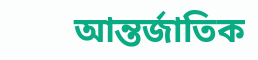আন্তর্জাতিক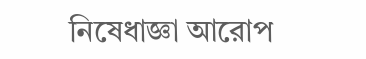নিষেধাজ্ঞা আরোপ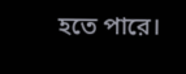হতে পারে।